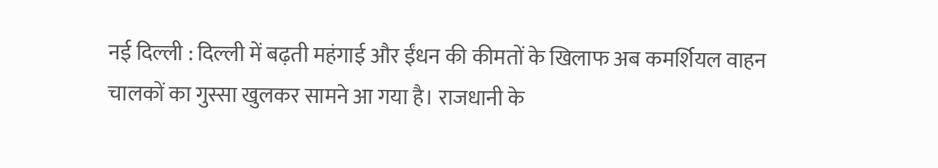नई दिल्ली : दिल्ली में बढ़ती महंगाई और ईंधन की कीमतों के खिलाफ अब कमर्शियल वाहन चालकों का गुस्सा खुलकर सामने आ गया है। राजधानी के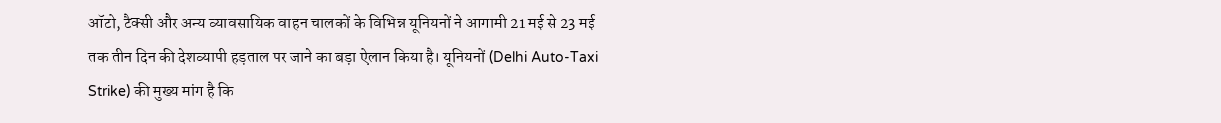ऑटो, टैक्सी और अन्य व्यावसायिक वाहन चालकों के विभिन्न यूनियनों ने आगामी 21 मई से 23 मई तक तीन दिन की देशव्यापी हड़ताल पर जाने का बड़ा ऐलान किया है। यूनियनों (Delhi Auto-Taxi Strike) की मुख्य मांग है कि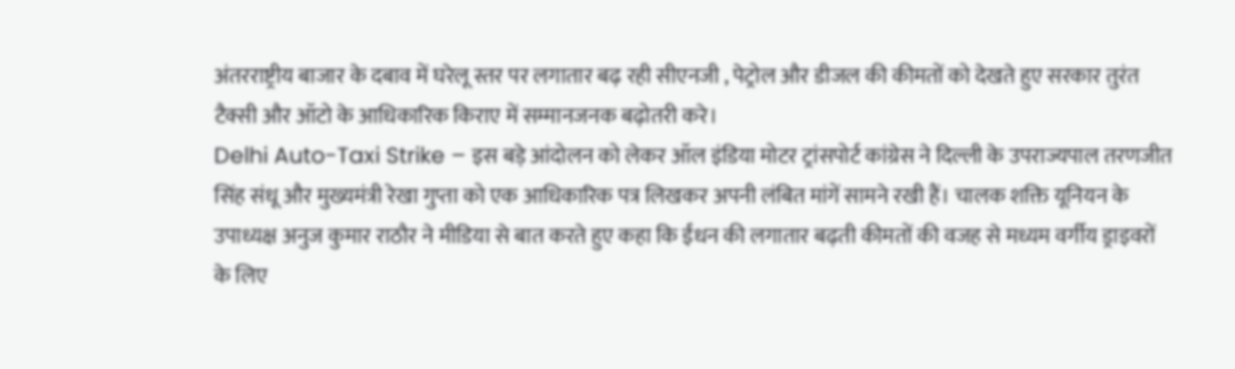अंतरराष्ट्रीय बाजार के दबाव में घरेलू स्तर पर लगातार बढ़ रही सीएनजी , पेट्रोल और डीजल की कीमतों को देखते हुए सरकार तुरंत टैक्सी और ऑटो के आधिकारिक किराए में सम्मानजनक बढ़ोतरी करे।
Delhi Auto-Taxi Strike – इस बड़े आंदोलन को लेकर ऑल इंडिया मोटर ट्रांसपोर्ट कांग्रेस ने दिल्ली के उपराज्यपाल तरणजीत सिंह संधू और मुख्यमंत्री रेखा गुप्ता को एक आधिकारिक पत्र लिखकर अपनी लंबित मांगें सामने रखी हैं। चालक शक्ति यूनियन के उपाध्यक्ष अनुज कुमार राठौर ने मीडिया से बात करते हुए कहा कि ईंधन की लगातार बढ़ती कीमतों की वजह से मध्यम वर्गीय ड्राइवरों के लिए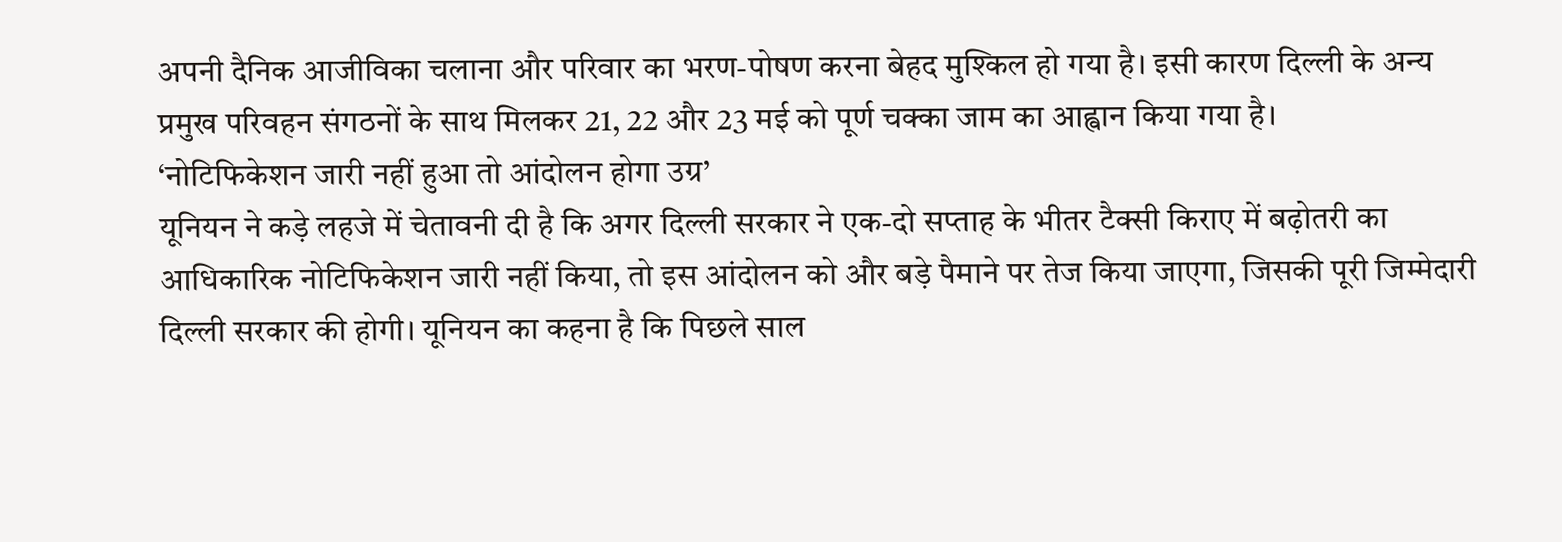अपनी दैनिक आजीविका चलाना और परिवार का भरण-पोषण करना बेहद मुश्किल हो गया है। इसी कारण दिल्ली के अन्य प्रमुख परिवहन संगठनों के साथ मिलकर 21, 22 और 23 मई को पूर्ण चक्का जाम का आह्वान किया गया है।
‘नोटिफिकेशन जारी नहीं हुआ तो आंदोलन होगा उग्र’
यूनियन ने कड़े लहजे में चेतावनी दी है कि अगर दिल्ली सरकार ने एक-दो सप्ताह के भीतर टैक्सी किराए में बढ़ोतरी का आधिकारिक नोटिफिकेशन जारी नहीं किया, तो इस आंदोलन को और बड़े पैमाने पर तेज किया जाएगा, जिसकी पूरी जिम्मेदारी दिल्ली सरकार की होगी। यूनियन का कहना है कि पिछले साल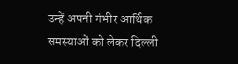उन्हें अपनी गंभीर आर्थिक समस्याओं को लेकर दिल्ली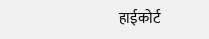हाईकोर्ट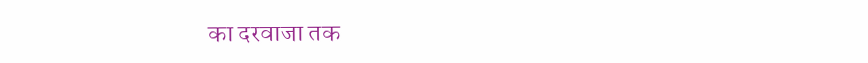का दरवाजा तक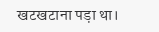खटखटाना पड़ा था।